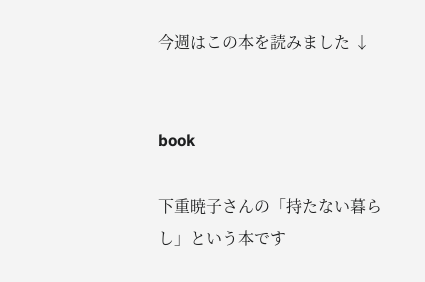今週はこの本を読みました ↓


book

下重暁子さんの「持たない暮らし」という本です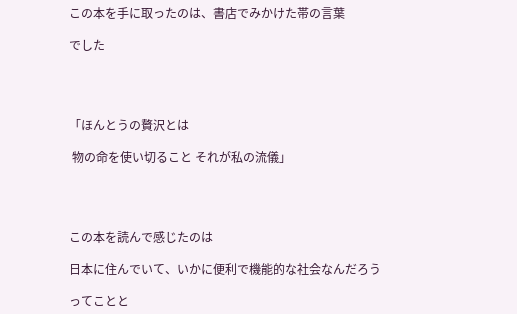この本を手に取ったのは、書店でみかけた帯の言葉

でした




「ほんとうの贅沢とは

 物の命を使い切ること それが私の流儀」




この本を読んで感じたのは

日本に住んでいて、いかに便利で機能的な社会なんだろう

ってことと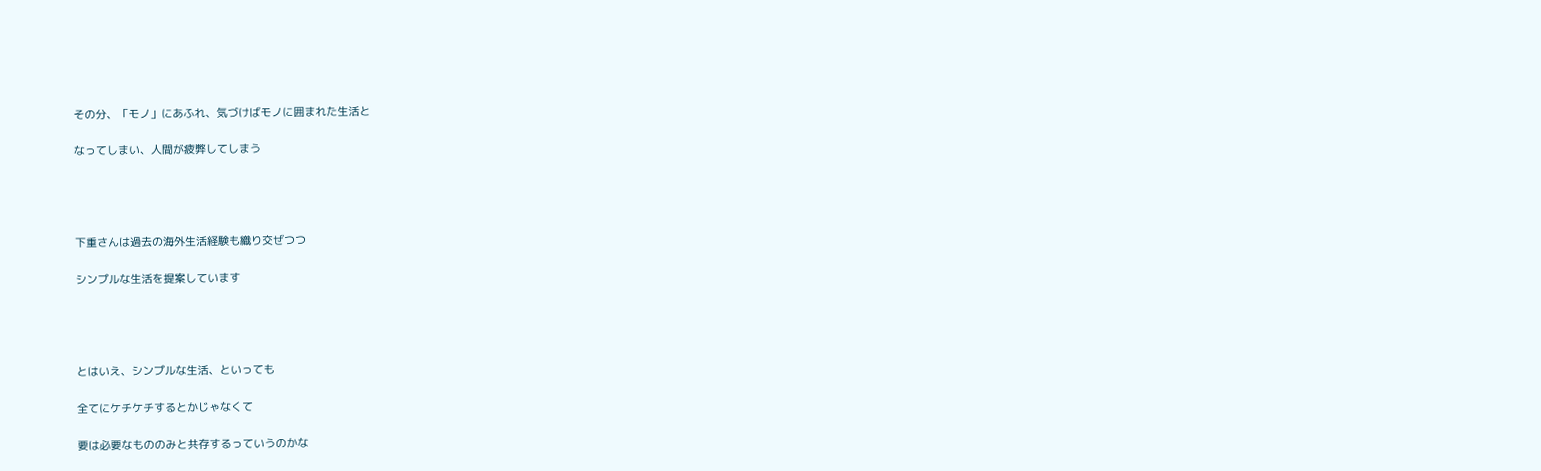その分、「モノ」にあふれ、気づけばモノに囲まれた生活と

なってしまい、人間が疲弊してしまう




下重さんは過去の海外生活経験も織り交ぜつつ

シンプルな生活を提案しています




とはいえ、シンプルな生活、といっても

全てにケチケチするとかじゃなくて

要は必要なもののみと共存するっていうのかな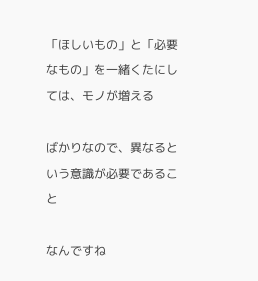「ほしいもの」と「必要なもの」を一緒くたにしては、モノが増える

ばかりなので、異なるという意識が必要であること

なんですね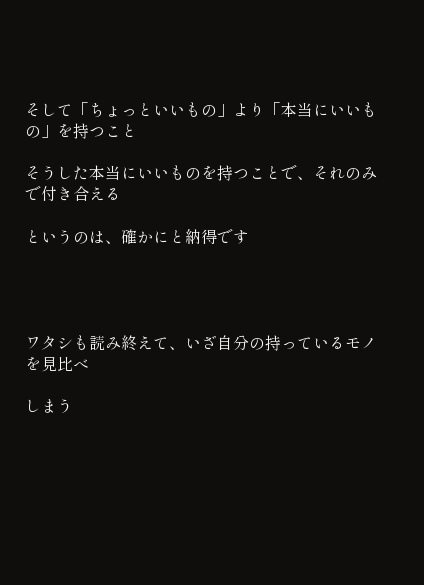そして「ちょっといいもの」より「本当にいいもの」を持つこと

そうした本当にいいものを持つことで、それのみで付き合える

というのは、確かにと納得です




ワタシも読み終えて、いざ自分の持っているモノを見比べ

しまう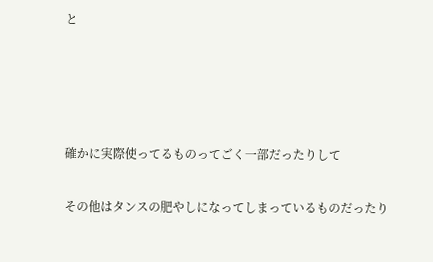と




確かに実際使ってるものってごく一部だったりして

その他はタンスの肥やしになってしまっているものだったり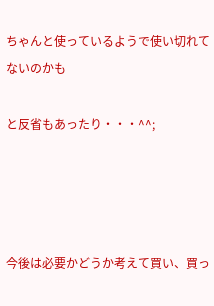ちゃんと使っているようで使い切れてないのかも

と反省もあったり・・・^^;




今後は必要かどうか考えて買い、買っ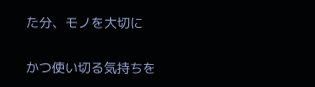た分、モノを大切に

かつ使い切る気持ちを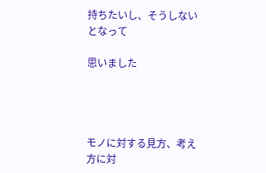持ちたいし、そうしないとなって

思いました




モノに対する見方、考え方に対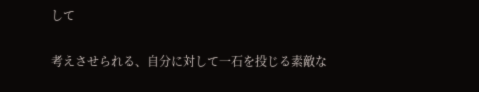して

考えさせられる、自分に対して一石を投じる素敵な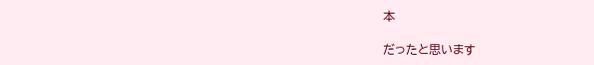本

だったと思います